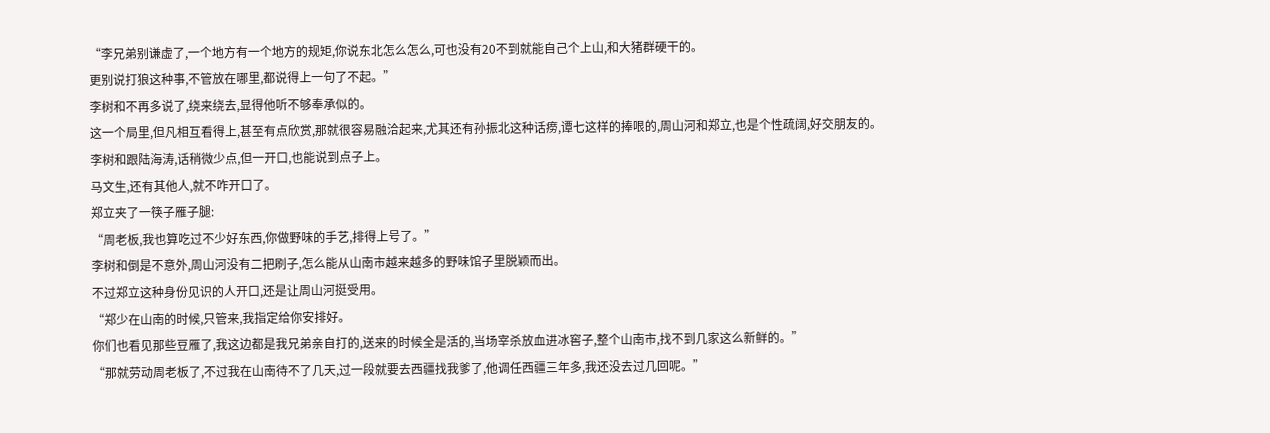“李兄弟别谦虚了,一个地方有一个地方的规矩,你说东北怎么怎么,可也没有20不到就能自己个上山,和大猪群硬干的。
更别说打狼这种事,不管放在哪里,都说得上一句了不起。”
李树和不再多说了,绕来绕去,显得他听不够奉承似的。
这一个局里,但凡相互看得上,甚至有点欣赏,那就很容易融洽起来,尤其还有孙振北这种话痨,谭七这样的捧哏的,周山河和郑立,也是个性疏阔,好交朋友的。
李树和跟陆海涛,话稍微少点,但一开口,也能说到点子上。
马文生,还有其他人,就不咋开口了。
郑立夹了一筷子雁子腿:
“周老板,我也算吃过不少好东西,你做野味的手艺,排得上号了。”
李树和倒是不意外,周山河没有二把刷子,怎么能从山南市越来越多的野味馆子里脱颖而出。
不过郑立这种身份见识的人开口,还是让周山河挺受用。
“郑少在山南的时候,只管来,我指定给你安排好。
你们也看见那些豆雁了,我这边都是我兄弟亲自打的,送来的时候全是活的,当场宰杀放血进冰窖子,整个山南市,找不到几家这么新鲜的。”
“那就劳动周老板了,不过我在山南待不了几天,过一段就要去西疆找我爹了,他调任西疆三年多,我还没去过几回呢。”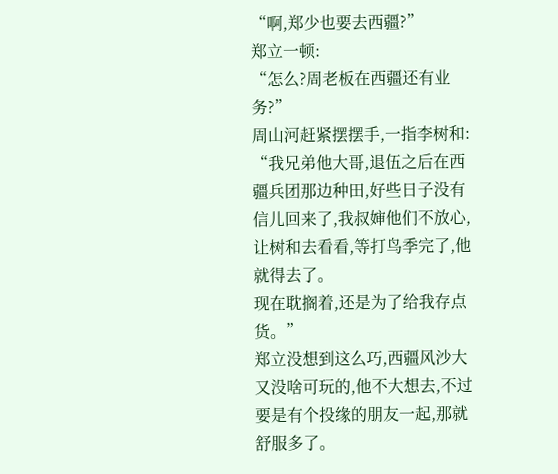“啊,郑少也要去西疆?”
郑立一顿:
“怎么?周老板在西疆还有业务?”
周山河赶紧摆摆手,一指李树和:
“我兄弟他大哥,退伍之后在西疆兵团那边种田,好些日子没有信儿回来了,我叔婶他们不放心,让树和去看看,等打鸟季完了,他就得去了。
现在耽搁着,还是为了给我存点货。”
郑立没想到这么巧,西疆风沙大又没啥可玩的,他不大想去,不过要是有个投缘的朋友一起,那就舒服多了。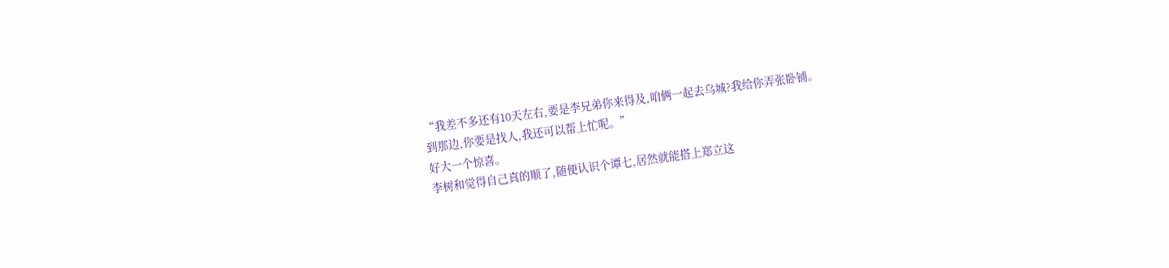“我差不多还有10天左右,要是李兄弟你来得及,咱俩一起去乌城?我给你弄张卧铺。
到那边,你要是找人,我还可以帮上忙呢。”
好大一个惊喜。
李树和觉得自己真的顺了,随便认识个谭七,居然就能搭上郑立这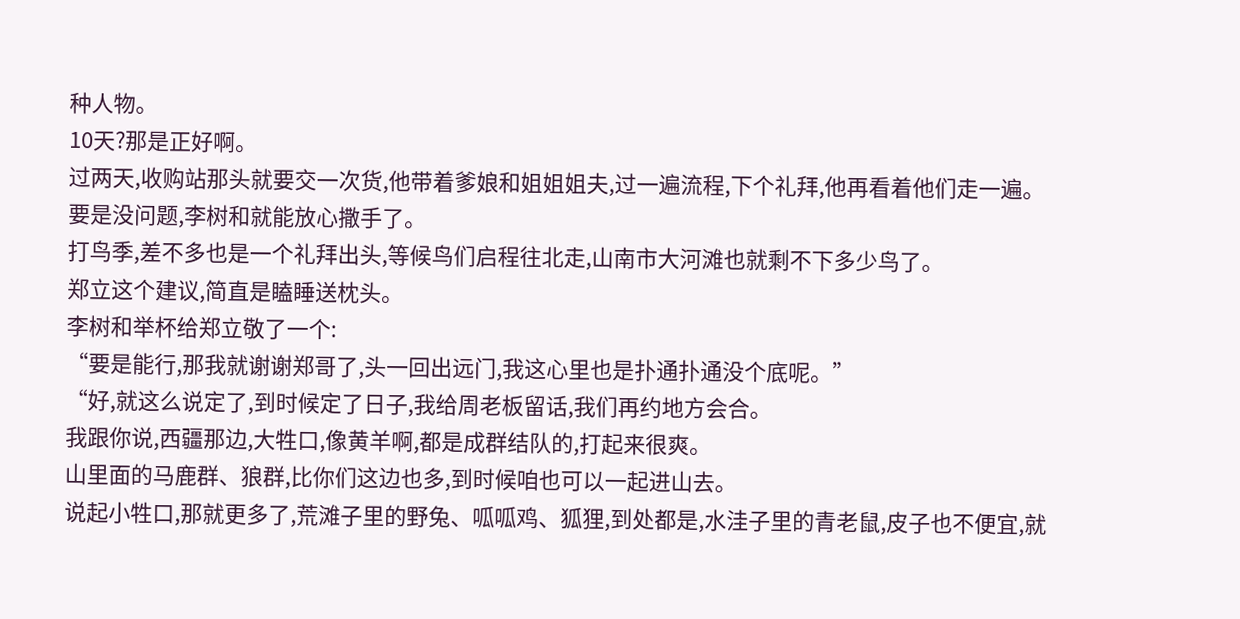种人物。
10天?那是正好啊。
过两天,收购站那头就要交一次货,他带着爹娘和姐姐姐夫,过一遍流程,下个礼拜,他再看着他们走一遍。
要是没问题,李树和就能放心撒手了。
打鸟季,差不多也是一个礼拜出头,等候鸟们启程往北走,山南市大河滩也就剩不下多少鸟了。
郑立这个建议,简直是瞌睡送枕头。
李树和举杯给郑立敬了一个:
“要是能行,那我就谢谢郑哥了,头一回出远门,我这心里也是扑通扑通没个底呢。”
“好,就这么说定了,到时候定了日子,我给周老板留话,我们再约地方会合。
我跟你说,西疆那边,大牲口,像黄羊啊,都是成群结队的,打起来很爽。
山里面的马鹿群、狼群,比你们这边也多,到时候咱也可以一起进山去。
说起小牲口,那就更多了,荒滩子里的野兔、呱呱鸡、狐狸,到处都是,水洼子里的青老鼠,皮子也不便宜,就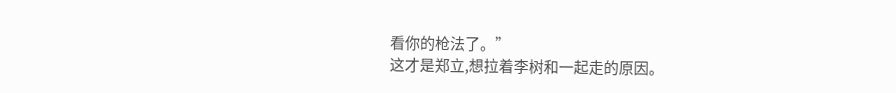看你的枪法了。”
这才是郑立,想拉着李树和一起走的原因。